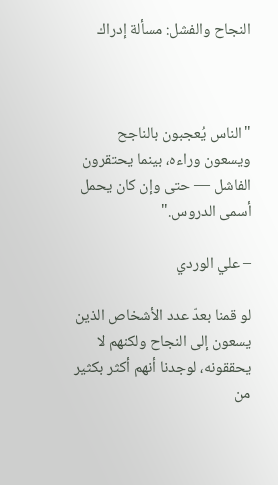النجاح والفشل: مسألة إدراك



"الناس يُعجبون بالناجح ويسعون وراءه، بينما يحتقرون الفاشل — حتى وإن كان يحمل أسمى الدروس."

– علي الوردي

لو قمنا بعدّ عدد الأشخاص الذين يسعون إلى النجاح ولكنهم لا يحققونه، لوجدنا أنهم أكثر بكثير من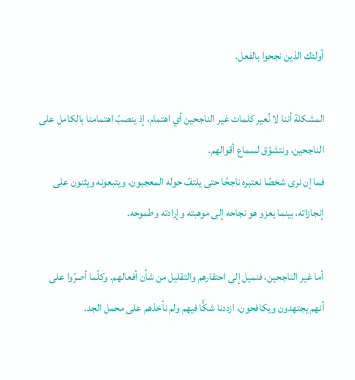أولئك الذين نجحوا بالفعل.

المشكلة أننا لا نُعير كلمات غير الناجحين أي اهتمام، إذ ينصبّ اهتمامنا بالكامل على الناجحين، ونتشوّق لسماع أقوالهم.
فما إن نرى شخصًا نعتبره ناجحًا حتى يلتفّ حوله المعجبون، ويتبعونه ويثنون على إنجازاته، بينما يعزو هو نجاحه إلى موهبته وإرادته وطموحه.

أما غير الناجحين، فنميل إلى احتقارهم والتقليل من شأن أفعالهم. وكلّما أصرّوا على أنهم يجتهدون ويكافحون، ازددنا شكًّا فيهم ولم نأخذهم على محمل الجد.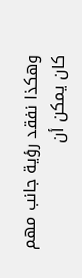وهكذا نفقد رؤية جانب مهم كان يمكن أن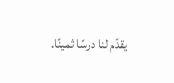يقدّم لنا درسًا ثمينًا.